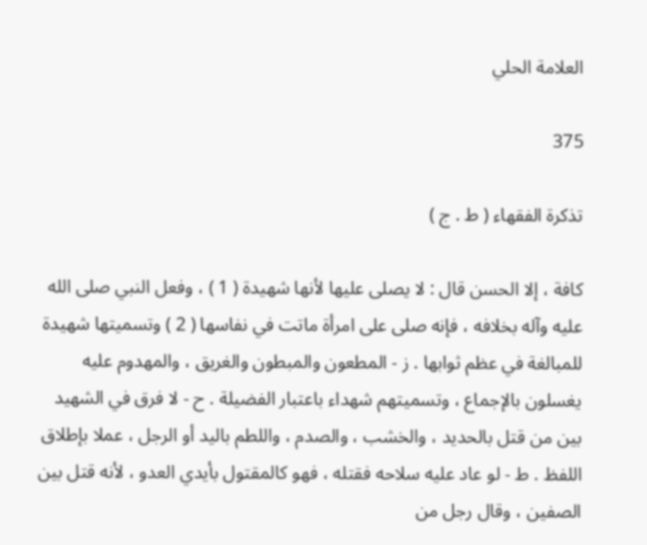العلامة الحلي

375

تذكرة الفقهاء ( ط . ج )

كافة ، إلا الحسن قال : لا يصلى عليها لأنها شهيدة ( 1 ) ، وفعل النبي صلى الله عليه وآله بخلافه ، فإنه صلى على امرأة ماتت في نفاسها ( 2 ) وتسميتها شهيدة للمبالغة في عظم ثوابها . ز - المطعون والمبطون والغريق ، والمهدوم عليه يغسلون بالإجماع ، وتسميتهم شهداء باعتبار الفضيلة . ح - لا فرق في الشهيد بين من قتل بالحديد ، والخشب ، والصدم ، واللطم باليد أو الرجل ، عملا بإطلاق اللفظ . ط - لو عاد عليه سلاحه فقتله ، فهو كالمقتول بأيدي العدو ، لأنه قتل بين الصفين ، وقال رجل من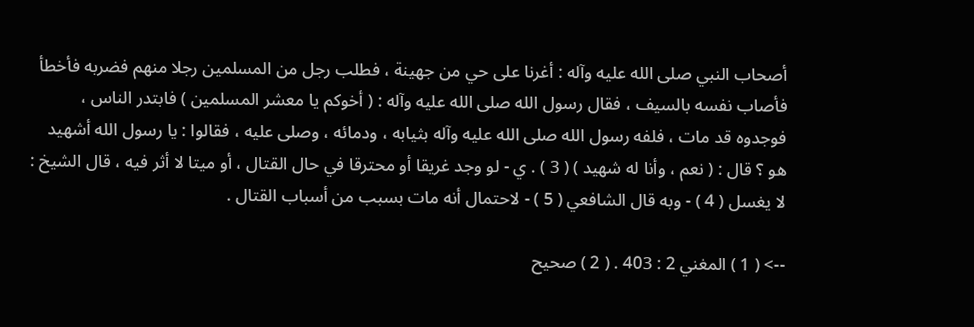أصحاب النبي صلى الله عليه وآله : أغرنا على حي من جهينة ، فطلب رجل من المسلمين رجلا منهم فضربه فأخطأ فأصاب نفسه بالسيف ، فقال رسول الله صلى الله عليه وآله : ( أخوكم يا معشر المسلمين ) فابتدر الناس ، فوجدوه قد مات ، فلفه رسول الله صلى الله عليه وآله بثيابه ، ودمائه ، وصلى عليه ، فقالوا : يا رسول الله أشهيد هو ؟ قال : ( نعم ، وأنا له شهيد ) ( 3 ) . ي - لو وجد غريقا أو محترقا في حال القتال ، أو ميتا لا أثر فيه ، قال الشيخ : لا يغسل ( 4 ) - وبه قال الشافعي ( 5 ) - لاحتمال أنه مات بسبب من أسباب القتال .

--> ( 1 ) المغني 2 : 403 . ( 2 ) صحيح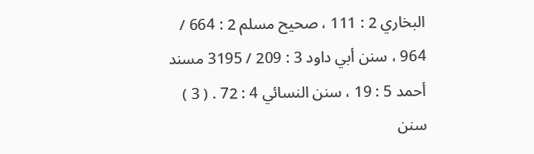البخاري 2 : 111 ، صحيح مسلم 2 : 664 / 964 ، سنن أبي داود 3 : 209 / 3195 مسند أحمد 5 : 19 ، سنن النسائي 4 : 72 . ( 3 ) سنن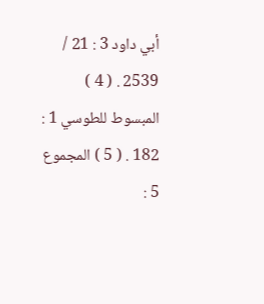أبي داود 3 : 21 / 2539 . ( 4 ) المبسوط للطوسي 1 : 182 . ( 5 ) المجموع 5 :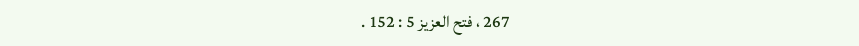267 ، فتح العزيز 5 : 152 .